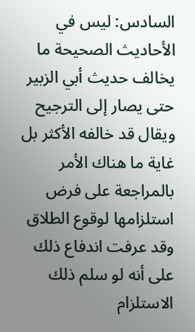السادس: ليس في الأحاديث الصحيحة ما يخالف حديث أبي الزبير حتى يصار إلى الترجيح ويقال قد خالفه الأكثر بل غاية ما هناك الأمر بالمراجعة على فرض استلزامها لوقوع الطلاق وقد عرفت اندفاع ذلك على أنه لو سلم ذلك الاستلزام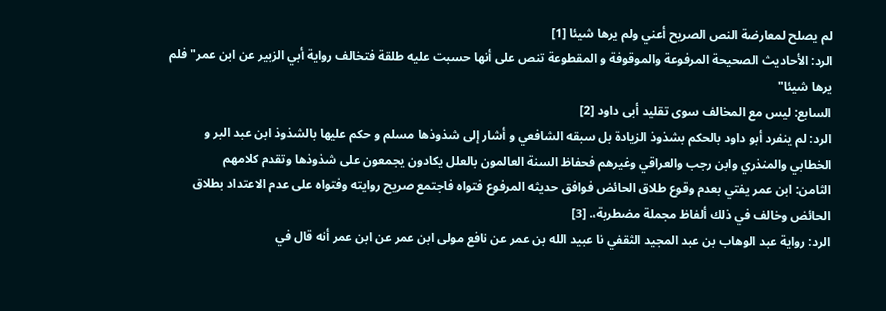لم يصلح لمعارضة النص الصريح أعني ولم يرها شيئا [1]
الرد: الأحاديث الصحيحة المرفوعة والموقوفة و المقطوعة تنص على أنها حسبت عليه طلقة فتخالف رواية أبي الزبير عن ابن عمر"فلم يرها شيئا"
السابع: ليس مع المخالف سوى تقليد أبى داود [2]
الرد: لم ينفرد أبو داود بالحكم بشذوذ الزيادة بل سبقه الشافعي و أشار إلى شذوذها مسلم و حكم عليها بالشذوذ ابن عبد البر و الخطابي والمنذري وابن رجب والعراقي وغيرهم فحفاظ السنة العالمون بالعلل يكادون يجمعون على شذوذها وتقدم كلامهم
الثامن: ابن عمر يفتي بعدم وقوع طلاق الحائض فوافق حديثه المرفوع فتواه فاجتمع صريح روايته وفتواه على عدم الاعتداد بطلاق الحائض وخالف في ذلك ألفاظ مجملة مضطربة،. [3]
الرد: رواية عبد الوهاب بن عبد المجيد الثقفي نا عبيد الله بن عمر عن نافع مولى ابن عمر عن ابن عمر أنه قال في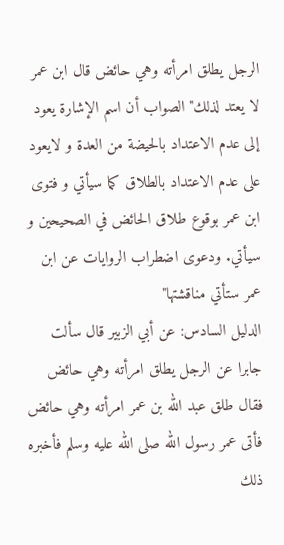الرجل يطلق امرأته وهي حائض قال ابن عمر لا يعتد لذلك"الصواب أن اسم الإشارة يعود إلى عدم الاعتداد بالحيضة من العدة و لايعود على عدم الاعتداد بالطلاق كما سيأتي و فتوى ابن عمر بوقوع طلاق الحائض في الصحيحين و سيأتي. ودعوى اضطراب الروايات عن ابن عمر ستأتي مناقشتها"
الدليل السادس: عن أبي الزبير قال سألت جابرا عن الرجل يطلق امرأته وهي حائض فقال طلق عبد الله بن عمر امرأته وهي حائض فأتى عمر رسول الله صلى الله عليه وسلم فأخبره ذلك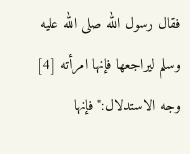فقال رسول الله صلى الله عليه وسلم ليراجعها فإنها امرأته [4]
وجه الاستدلال:"فإنها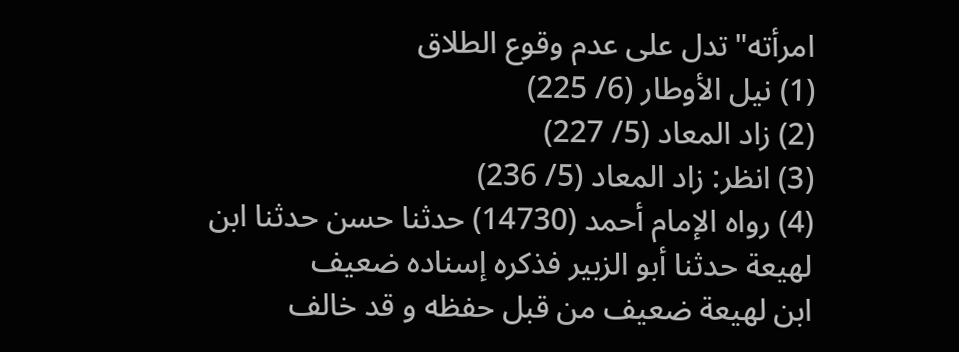امرأته"تدل على عدم وقوع الطلاق
(1) نيل الأوطار (6/ 225)
(2) زاد المعاد (5/ 227)
(3) انظر: زاد المعاد (5/ 236)
(4) رواه الإمام أحمد (14730) حدثنا حسن حدثنا ابن لهيعة حدثنا أبو الزبير فذكره إسناده ضعيف
ابن لهيعة ضعيف من قبل حفظه و قد خالف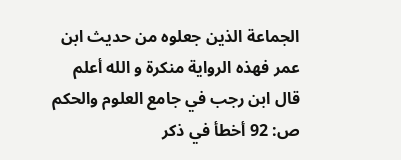الجماعة الذين جعلوه من حديث ابن عمر فهذه الرواية منكرة و الله أعلم
قال ابن رجب في جامع العلوم والحكم ص: 92 أخطأ في ذكر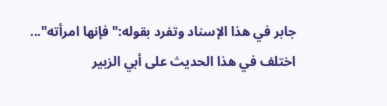جابر في هذا الإسناد وتفرد بقوله:"فإنها امرأته"... اختلف في هذا الحديث على أبي الزبير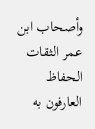وأصحاب ابن عمر الثقات الحفاظ العارفون به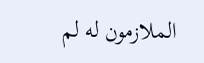الملازمون له لم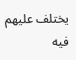يختلف عليهم فيه